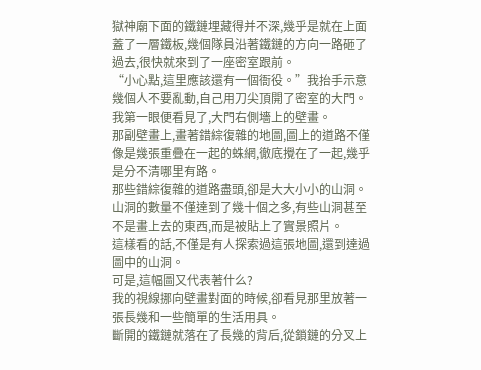獄神廟下面的鐵鏈埋藏得并不深,幾乎是就在上面蓋了一層鐵板,幾個隊員沿著鐵鏈的方向一路砸了過去,很快就來到了一座密室跟前。
“小心點,這里應該還有一個衙役。”我抬手示意幾個人不要亂動,自己用刀尖頂開了密室的大門。
我第一眼便看見了,大門右側墻上的壁畫。
那副壁畫上,畫著錯綜復雜的地圖,圖上的道路不僅像是幾張重疊在一起的蛛網,徹底攪在了一起,幾乎是分不清哪里有路。
那些錯綜復雜的道路盡頭,卻是大大小小的山洞。
山洞的數量不僅達到了幾十個之多,有些山洞甚至不是畫上去的東西,而是被貼上了實景照片。
這樣看的話,不僅是有人探索過這張地圖,還到達過圖中的山洞。
可是,這幅圖又代表著什么?
我的視線挪向壁畫對面的時候,卻看見那里放著一張長幾和一些簡單的生活用具。
斷開的鐵鏈就落在了長幾的背后,從鎖鏈的分叉上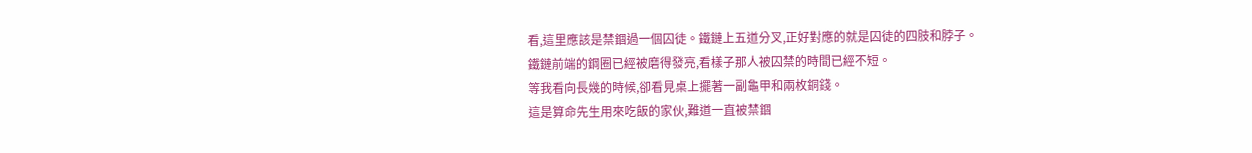看,這里應該是禁錮過一個囚徒。鐵鏈上五道分叉,正好對應的就是囚徒的四肢和脖子。
鐵鏈前端的鋼圈已經被磨得發亮,看樣子那人被囚禁的時間已經不短。
等我看向長幾的時候,卻看見桌上擺著一副龜甲和兩枚銅錢。
這是算命先生用來吃飯的家伙,難道一直被禁錮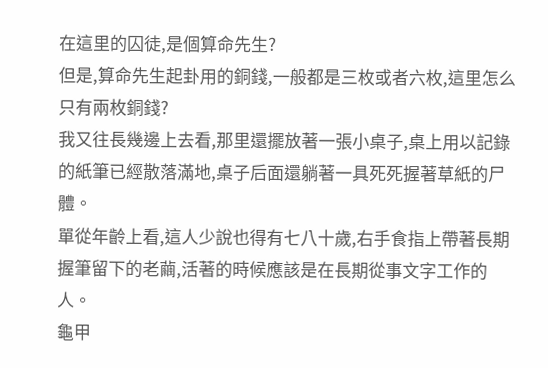在這里的囚徒,是個算命先生?
但是,算命先生起卦用的銅錢,一般都是三枚或者六枚,這里怎么只有兩枚銅錢?
我又往長幾邊上去看,那里還擺放著一張小桌子,桌上用以記錄的紙筆已經散落滿地,桌子后面還躺著一具死死握著草紙的尸體。
單從年齡上看,這人少說也得有七八十歲,右手食指上帶著長期握筆留下的老繭,活著的時候應該是在長期從事文字工作的人。
龜甲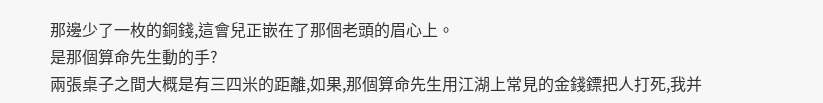那邊少了一枚的銅錢,這會兒正嵌在了那個老頭的眉心上。
是那個算命先生動的手?
兩張桌子之間大概是有三四米的距離,如果,那個算命先生用江湖上常見的金錢鏢把人打死,我并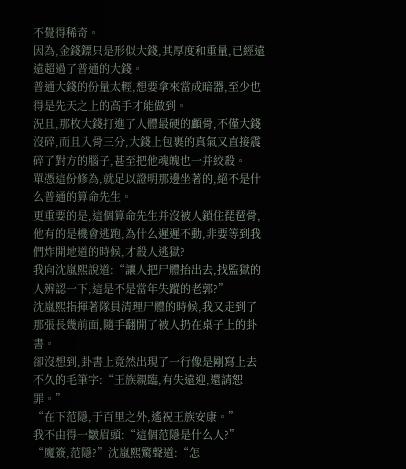不覺得稀奇。
因為,金錢鏢只是形似大錢,其厚度和重量,已經遠遠超過了普通的大錢。
普通大錢的份量太輕,想要拿來當成暗器,至少也得是先天之上的高手才能做到。
況且,那枚大錢打進了人體最硬的顱骨,不僅大錢沒碎,而且入骨三分,大錢上包裹的真氣又直接震碎了對方的腦子,甚至把他魂魄也一并絞殺。
單憑這份修為,就足以證明那邊坐著的,絕不是什么普通的算命先生。
更重要的是,這個算命先生并沒被人鎖住琵琶骨,他有的是機會逃跑,為什么遲遲不動,非要等到我們炸開地道的時候,才殺人逃獄?
我向沈嵐熙說道:“讓人把尸體抬出去,找監獄的人辨認一下,這是不是當年失蹤的老郭?”
沈嵐熙指揮著隊員清理尸體的時候,我又走到了那張長幾前面,隨手翻開了被人扔在桌子上的卦書。
卻沒想到,卦書上竟然出現了一行像是剛寫上去不久的毛筆字:“王族親臨,有失遠迎,還請恕罪。”
“在下范隱,于百里之外,遙祝王族安康。”
我不由得一皺眉頭:“這個范隱是什么人?”
“魔簽,范隱?”沈嵐熙驚聲道:“怎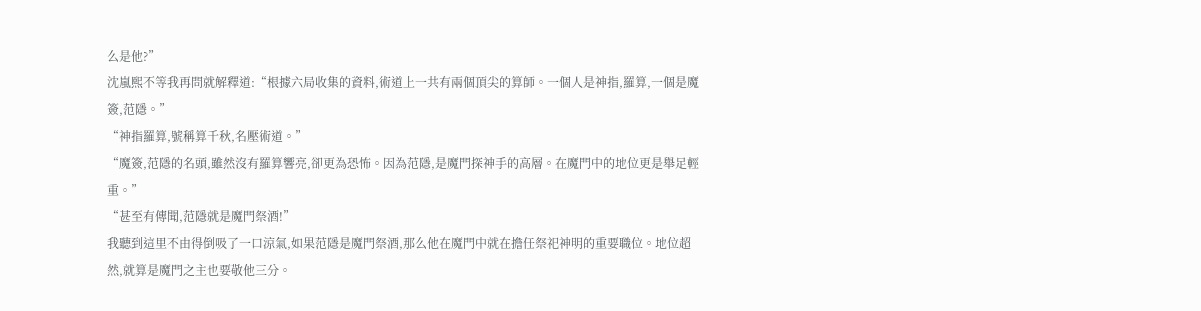么是他?”
沈嵐熙不等我再問就解釋道:“根據六局收集的資料,術道上一共有兩個頂尖的算師。一個人是神指,羅算,一個是魔簽,范隱。”
“神指羅算,號稱算千秋,名壓術道。”
“魔簽,范隱的名頭,雖然沒有羅算響亮,卻更為恐怖。因為范隱,是魔門探神手的高層。在魔門中的地位更是舉足輕重。”
“甚至有傳聞,范隱就是魔門祭酒!”
我聽到這里不由得倒吸了一口涼氣,如果范隱是魔門祭酒,那么他在魔門中就在擔任祭祀神明的重要職位。地位超然,就算是魔門之主也要敬他三分。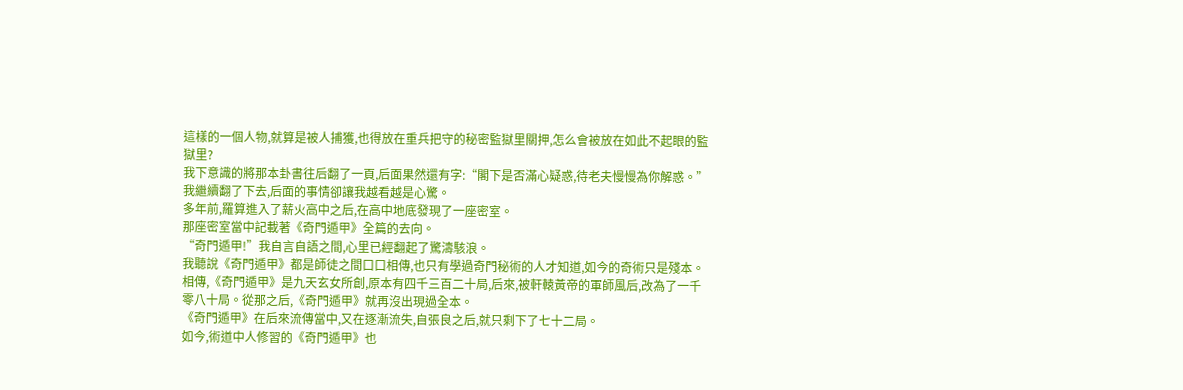這樣的一個人物,就算是被人捕獲,也得放在重兵把守的秘密監獄里關押,怎么會被放在如此不起眼的監獄里?
我下意識的將那本卦書往后翻了一頁,后面果然還有字:“閣下是否滿心疑惑,待老夫慢慢為你解惑。”
我繼續翻了下去,后面的事情卻讓我越看越是心驚。
多年前,羅算進入了薪火高中之后,在高中地底發現了一座密室。
那座密室當中記載著《奇門遁甲》全篇的去向。
“奇門遁甲!”我自言自語之間,心里已經翻起了驚濤駭浪。
我聽說《奇門遁甲》都是師徒之間口口相傳,也只有學過奇門秘術的人才知道,如今的奇術只是殘本。
相傳,《奇門遁甲》是九天玄女所創,原本有四千三百二十局,后來,被軒轅黃帝的軍師風后,改為了一千零八十局。從那之后,《奇門遁甲》就再沒出現過全本。
《奇門遁甲》在后來流傳當中,又在逐漸流失,自張良之后,就只剩下了七十二局。
如今,術道中人修習的《奇門遁甲》也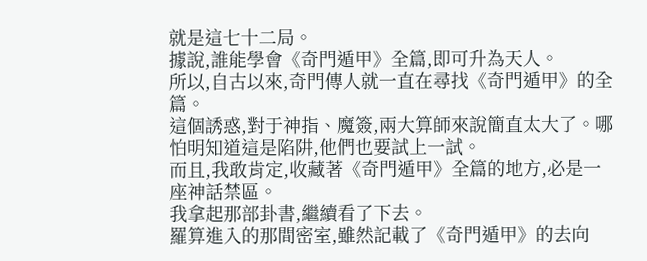就是這七十二局。
據說,誰能學會《奇門遁甲》全篇,即可升為天人。
所以,自古以來,奇門傳人就一直在尋找《奇門遁甲》的全篇。
這個誘惑,對于神指、魔簽,兩大算師來說簡直太大了。哪怕明知道這是陷阱,他們也要試上一試。
而且,我敢肯定,收藏著《奇門遁甲》全篇的地方,必是一座神話禁區。
我拿起那部卦書,繼續看了下去。
羅算進入的那間密室,雖然記載了《奇門遁甲》的去向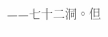——七十二洞。但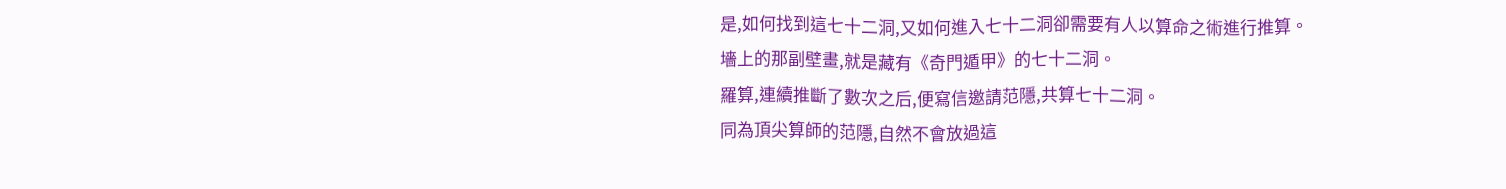是,如何找到這七十二洞,又如何進入七十二洞卻需要有人以算命之術進行推算。
墻上的那副壁畫,就是藏有《奇門遁甲》的七十二洞。
羅算,連續推斷了數次之后,便寫信邀請范隱,共算七十二洞。
同為頂尖算師的范隱,自然不會放過這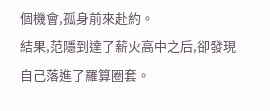個機會,孤身前來赴約。
結果,范隱到達了薪火高中之后,卻發現自己落進了羅算圈套。